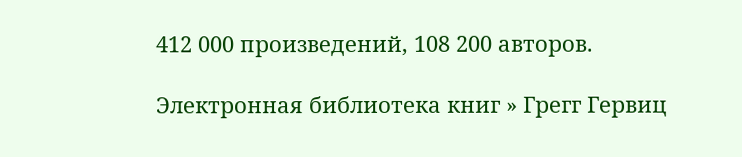412 000 произведений, 108 200 авторов.

Электронная библиотека книг » Грегг Гервиц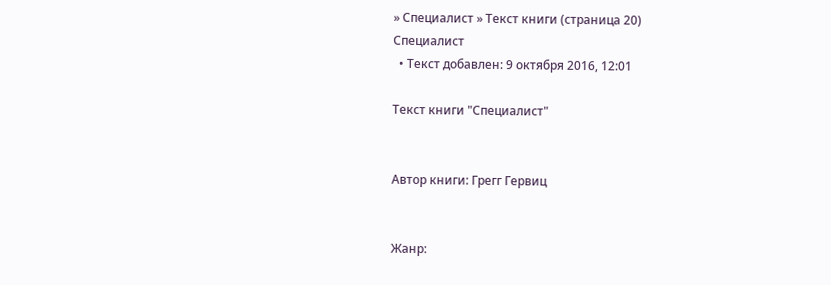» Специалист » Текст книги (страница 20)
Специалист
  • Текст добавлен: 9 октября 2016, 12:01

Текст книги "Специалист"


Автор книги: Грегг Гервиц


Жанр: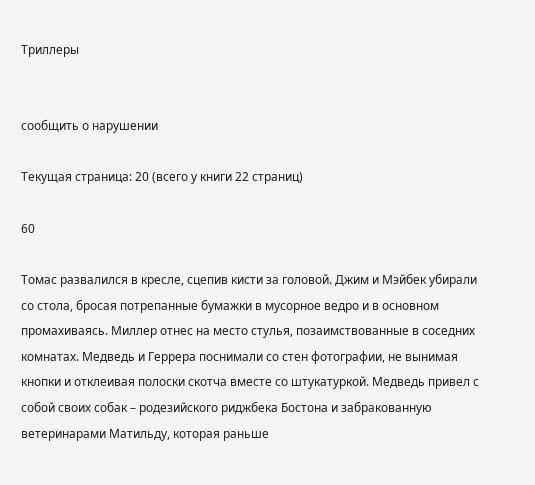Триллеры


сообщить о нарушении

Текущая страница: 20 (всего у книги 22 страниц)

60

Томас развалился в кресле, сцепив кисти за головой. Джим и Мэйбек убирали со стола, бросая потрепанные бумажки в мусорное ведро и в основном промахиваясь. Миллер отнес на место стулья, позаимствованные в соседних комнатах. Медведь и Геррера поснимали со стен фотографии, не вынимая кнопки и отклеивая полоски скотча вместе со штукатуркой. Медведь привел с собой своих собак – родезийского риджбека Бостона и забракованную ветеринарами Матильду, которая раньше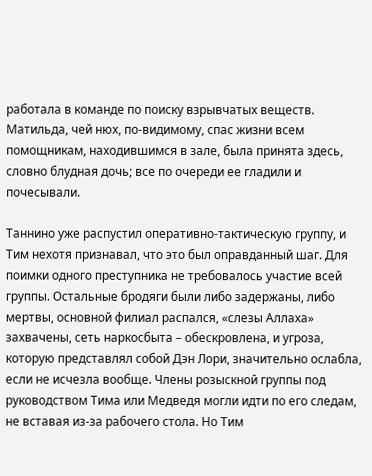работала в команде по поиску взрывчатых веществ. Матильда, чей нюх, по-видимому, спас жизни всем помощникам, находившимся в зале, была принята здесь, словно блудная дочь; все по очереди ее гладили и почесывали.

Таннино уже распустил оперативно-тактическую группу, и Тим нехотя признавал, что это был оправданный шаг. Для поимки одного преступника не требовалось участие всей группы. Остальные бродяги были либо задержаны, либо мертвы, основной филиал распался, «слезы Аллаха» захвачены, сеть наркосбыта – обескровлена, и угроза, которую представлял собой Дэн Лори, значительно ослабла, если не исчезла вообще. Члены розыскной группы под руководством Тима или Медведя могли идти по его следам, не вставая из-за рабочего стола. Но Тим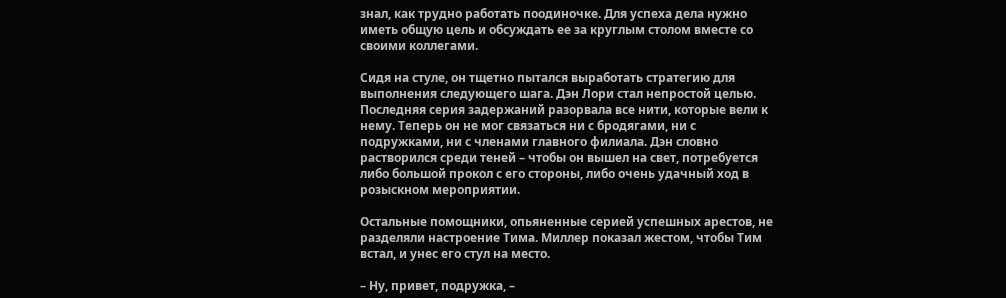знал, как трудно работать поодиночке. Для успеха дела нужно иметь общую цель и обсуждать ее за круглым столом вместе со своими коллегами.

Сидя на стуле, он тщетно пытался выработать стратегию для выполнения следующего шага. Дэн Лори стал непростой целью. Последняя серия задержаний разорвала все нити, которые вели к нему. Теперь он не мог связаться ни с бродягами, ни с подружками, ни с членами главного филиала. Дэн словно растворился среди теней – чтобы он вышел на свет, потребуется либо большой прокол с его стороны, либо очень удачный ход в розыскном мероприятии.

Остальные помощники, опьяненные серией успешных арестов, не разделяли настроение Тима. Миллер показал жестом, чтобы Тим встал, и унес его стул на место.

– Ну, привет, подружка, –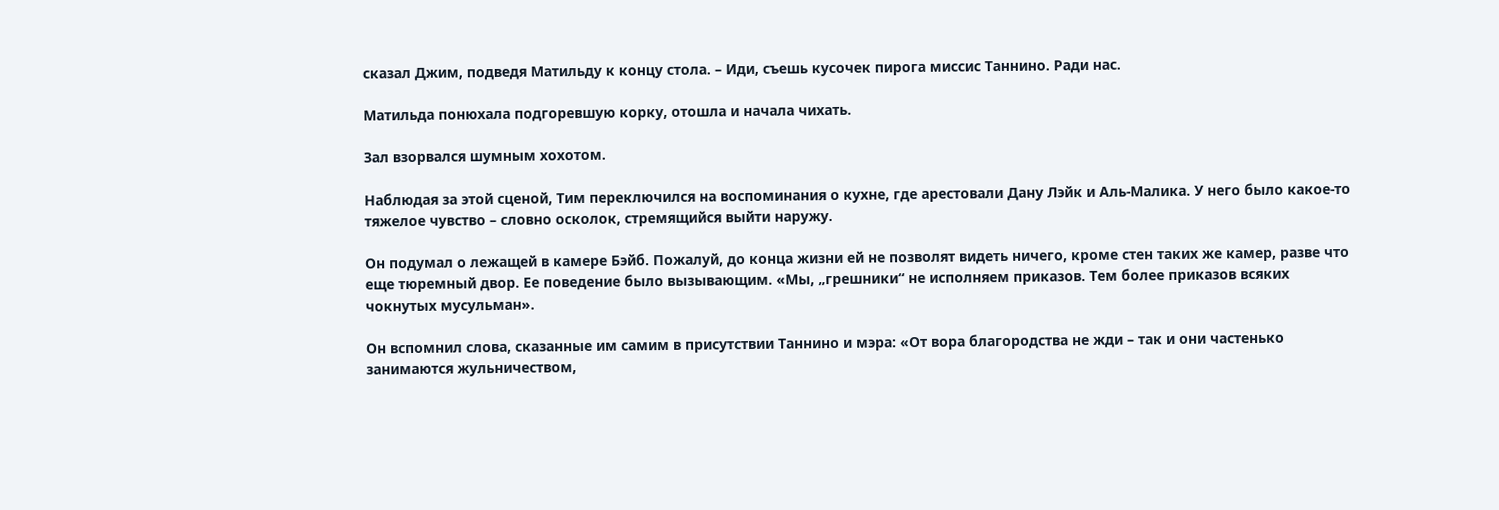сказал Джим, подведя Матильду к концу стола. – Иди, съешь кусочек пирога миссис Таннино. Ради нас.

Матильда понюхала подгоревшую корку, отошла и начала чихать.

Зал взорвался шумным хохотом.

Наблюдая за этой сценой, Тим переключился на воспоминания о кухне, где арестовали Дану Лэйк и Аль-Малика. У него было какое-то тяжелое чувство – словно осколок, стремящийся выйти наружу.

Он подумал о лежащей в камере Бэйб. Пожалуй, до конца жизни ей не позволят видеть ничего, кроме стен таких же камер, разве что еще тюремный двор. Ее поведение было вызывающим. «Мы, „грешники“ не исполняем приказов. Тем более приказов всяких чокнутых мусульман».

Он вспомнил слова, сказанные им самим в присутствии Таннино и мэра: «От вора благородства не жди – так и они частенько занимаются жульничеством,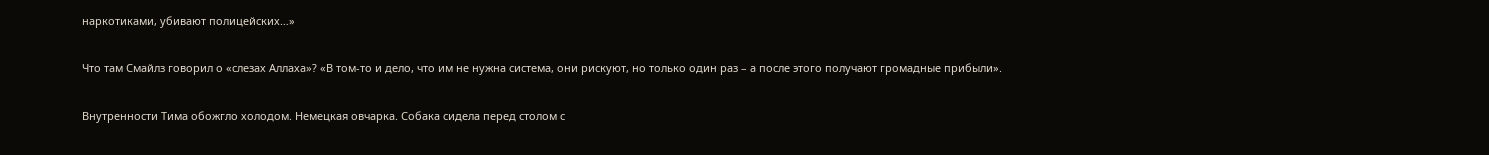наркотиками, убивают полицейских…»

Что там Смайлз говорил о «слезах Аллаха»? «В том-то и дело, что им не нужна система, они рискуют, но только один раз – а после этого получают громадные прибыли».

Внутренности Тима обожгло холодом. Немецкая овчарка. Собака сидела перед столом с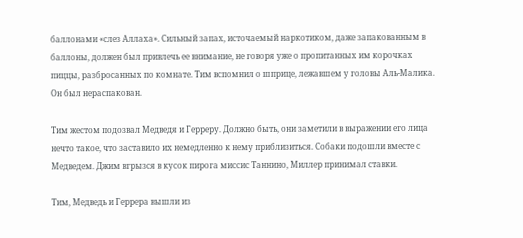баллонами «слез Аллаха». Сильный запах, источаемый наркотиком, даже запакованным в баллоны, должен был привлечь ее внимание, не говоря уже о пропитанных им корочках пиццы, разбросанных по комнате. Тим вспомнил о шприце, лежавшем у головы Аль-Малика. Он был нераспакован.

Тим жестом подозвал Медведя и Герреру. Должно быть, они заметили в выражении его лица нечто такое, что заставило их немедленно к нему приблизиться. Собаки подошли вместе с Медведем. Джим вгрызся в кусок пирога миссис Таннино, Миллер принимал ставки.

Тим, Медведь и Геррера вышли из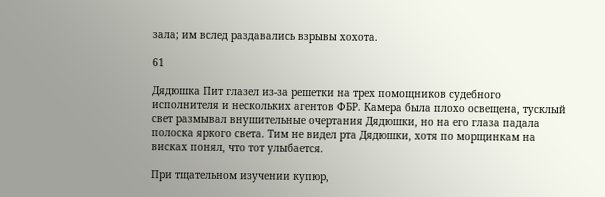зала; им вслед раздавались взрывы хохота.

61

Дядюшка Пит глазел из-за решетки на трех помощников судебного исполнителя и нескольких агентов ФБР. Камера была плохо освещена, тусклый свет размывал внушительные очертания Дядюшки, но на его глаза падала полоска яркого света. Тим не видел рта Дядюшки, хотя по морщинкам на висках понял, что тот улыбается.

При тщательном изучении купюр,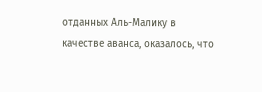отданных Аль-Малику в качестве аванса, оказалось, что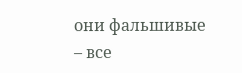они фальшивые – все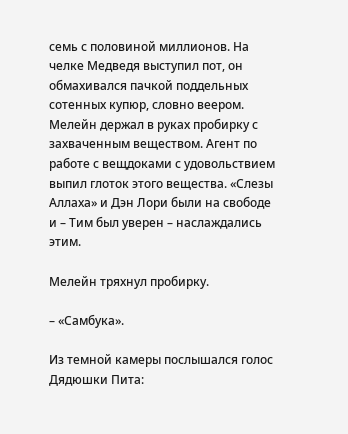семь с половиной миллионов. На челке Медведя выступил пот, он обмахивался пачкой поддельных сотенных купюр, словно веером. Мелейн держал в руках пробирку с захваченным веществом. Агент по работе с вещдоками с удовольствием выпил глоток этого вещества. «Слезы Аллаха» и Дэн Лори были на свободе и – Тим был уверен – наслаждались этим.

Мелейн тряхнул пробирку.

– «Самбука».

Из темной камеры послышался голос Дядюшки Пита: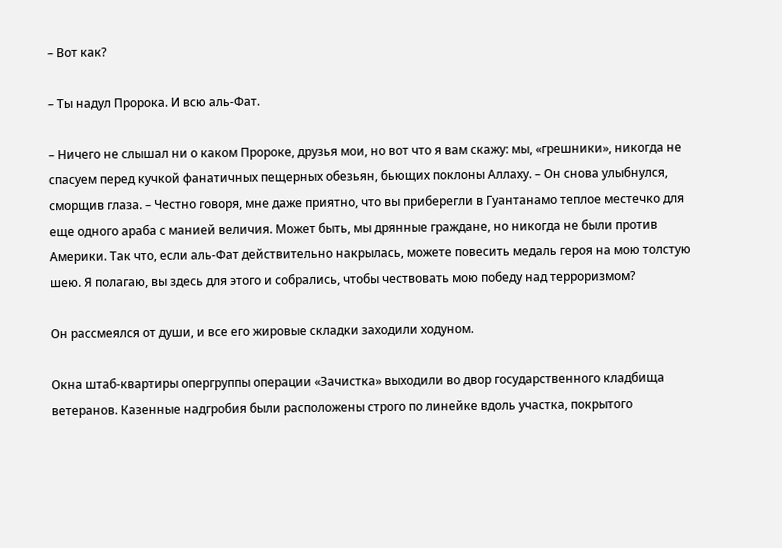– Вот как?

– Ты надул Пророка. И всю аль-Фат.

– Ничего не слышал ни о каком Пророке, друзья мои, но вот что я вам скажу: мы, «грешники», никогда не спасуем перед кучкой фанатичных пещерных обезьян, бьющих поклоны Аллаху. – Он снова улыбнулся, сморщив глаза. – Честно говоря, мне даже приятно, что вы приберегли в Гуантанамо теплое местечко для еще одного араба с манией величия. Может быть, мы дрянные граждане, но никогда не были против Америки. Так что, если аль-Фат действительно накрылась, можете повесить медаль героя на мою толстую шею. Я полагаю, вы здесь для этого и собрались, чтобы чествовать мою победу над терроризмом?

Он рассмеялся от души, и все его жировые складки заходили ходуном.

Окна штаб-квартиры опергруппы операции «Зачистка» выходили во двор государственного кладбища ветеранов. Казенные надгробия были расположены строго по линейке вдоль участка, покрытого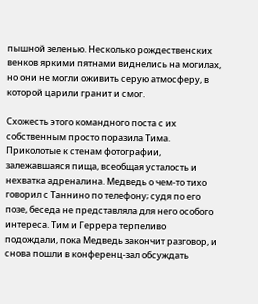пышной зеленью. Несколько рождественских венков яркими пятнами виднелись на могилах, но они не могли оживить серую атмосферу, в которой царили гранит и смог.

Схожесть этого командного поста с их собственным просто поразила Тима. Приколотые к стенам фотографии, залежавшаяся пища, всеобщая усталость и нехватка адреналина. Медведь о чем-то тихо говорил с Таннино по телефону; судя по его позе, беседа не представляла для него особого интереса. Тим и Геррера терпеливо подождали, пока Медведь закончит разговор, и снова пошли в конференц-зал обсуждать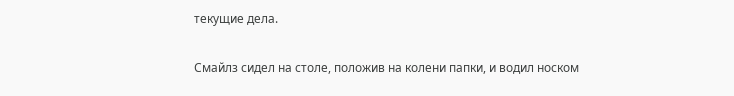текущие дела.

Смайлз сидел на столе, положив на колени папки, и водил носком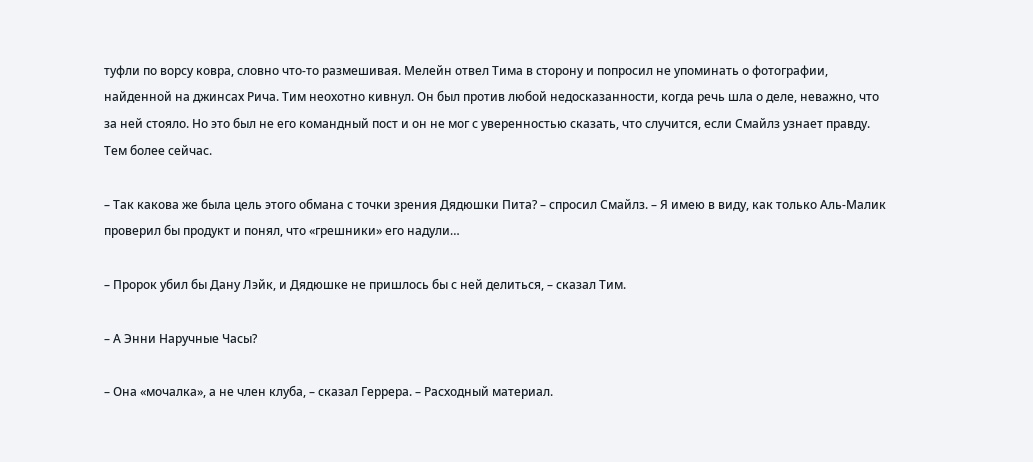туфли по ворсу ковра, словно что-то размешивая. Мелейн отвел Тима в сторону и попросил не упоминать о фотографии, найденной на джинсах Рича. Тим неохотно кивнул. Он был против любой недосказанности, когда речь шла о деле, неважно, что за ней стояло. Но это был не его командный пост и он не мог с уверенностью сказать, что случится, если Смайлз узнает правду. Тем более сейчас.

– Так какова же была цель этого обмана с точки зрения Дядюшки Пита? – спросил Смайлз. – Я имею в виду, как только Аль-Малик проверил бы продукт и понял, что «грешники» его надули…

– Пророк убил бы Дану Лэйк, и Дядюшке не пришлось бы с ней делиться, – сказал Тим.

– А Энни Наручные Часы?

– Она «мочалка», а не член клуба, – сказал Геррера. – Расходный материал.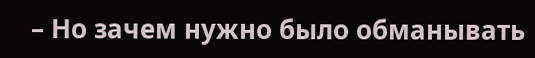– Но зачем нужно было обманывать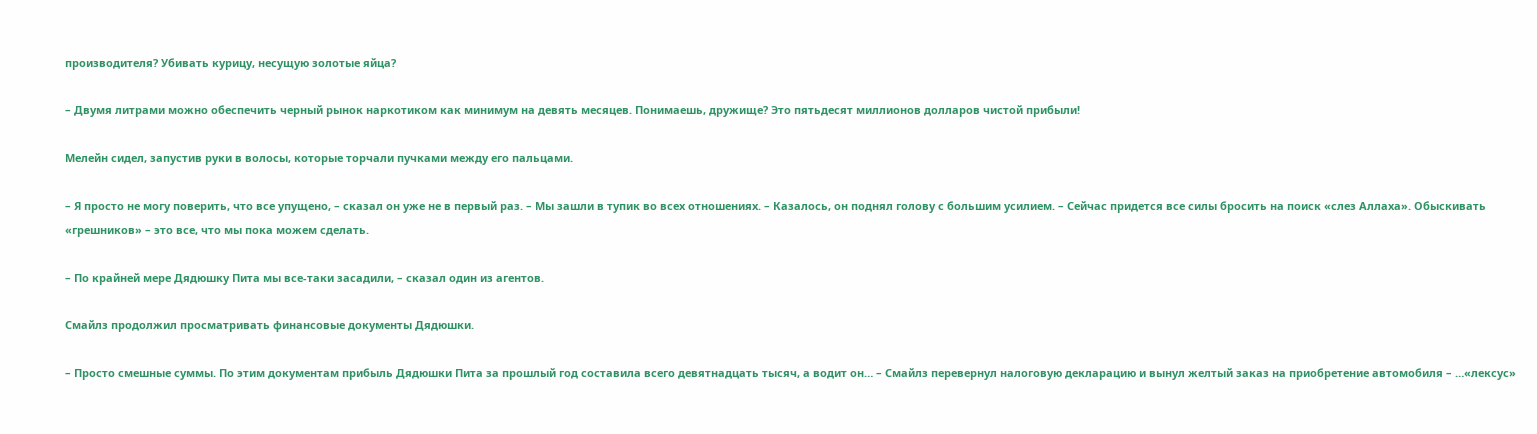производителя? Убивать курицу, несущую золотые яйца?

– Двумя литрами можно обеспечить черный рынок наркотиком как минимум на девять месяцев. Понимаешь, дружище? Это пятьдесят миллионов долларов чистой прибыли!

Мелейн сидел, запустив руки в волосы, которые торчали пучками между его пальцами.

– Я просто не могу поверить, что все упущено, – сказал он уже не в первый раз. – Мы зашли в тупик во всех отношениях. – Казалось, он поднял голову с большим усилием. – Сейчас придется все силы бросить на поиск «слез Аллаха». Обыскивать «грешников» – это все, что мы пока можем сделать.

– По крайней мере Дядюшку Пита мы все-таки засадили, – сказал один из агентов.

Смайлз продолжил просматривать финансовые документы Дядюшки.

– Просто смешные суммы. По этим документам прибыль Дядюшки Пита за прошлый год составила всего девятнадцать тысяч, а водит он… – Смайлз перевернул налоговую декларацию и вынул желтый заказ на приобретение автомобиля – …«лексус»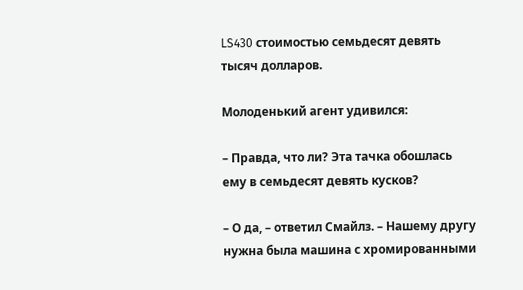LS430 стоимостью семьдесят девять тысяч долларов.

Молоденький агент удивился:

– Правда, что ли? Эта тачка обошлась ему в семьдесят девять кусков?

– О да, – ответил Смайлз. – Нашему другу нужна была машина с хромированными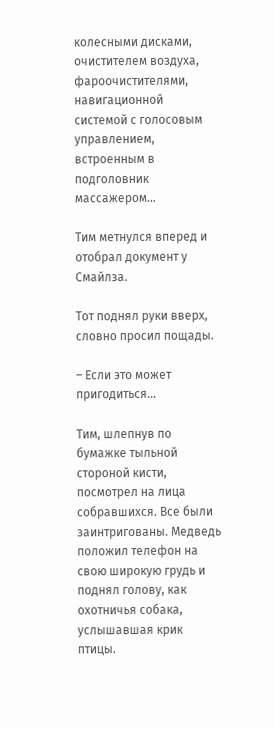колесными дисками, очистителем воздуха, фароочистителями, навигационной системой с голосовым управлением, встроенным в подголовник массажером…

Тим метнулся вперед и отобрал документ у Смайлза.

Тот поднял руки вверх, словно просил пощады.

– Если это может пригодиться…

Тим, шлепнув по бумажке тыльной стороной кисти, посмотрел на лица собравшихся. Все были заинтригованы. Медведь положил телефон на свою широкую грудь и поднял голову, как охотничья собака, услышавшая крик птицы.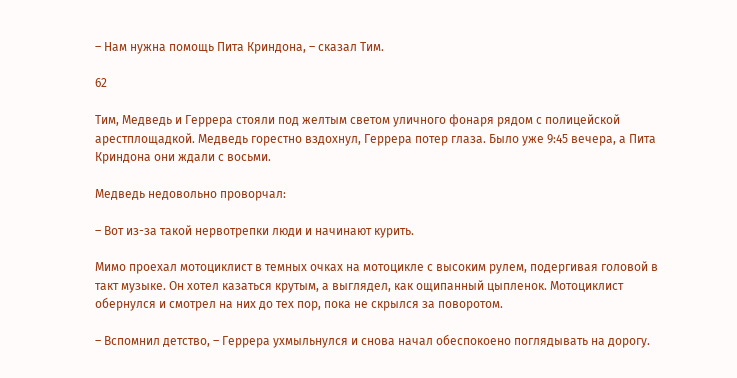– Нам нужна помощь Пита Криндона, – сказал Тим.

62

Тим, Медведь и Геррера стояли под желтым светом уличного фонаря рядом с полицейской арестплощадкой. Медведь горестно вздохнул, Геррера потер глаза. Было уже 9:45 вечера, а Пита Криндона они ждали с восьми.

Медведь недовольно проворчал:

– Вот из-за такой нервотрепки люди и начинают курить.

Мимо проехал мотоциклист в темных очках на мотоцикле с высоким рулем, подергивая головой в такт музыке. Он хотел казаться крутым, а выглядел, как ощипанный цыпленок. Мотоциклист обернулся и смотрел на них до тех пор, пока не скрылся за поворотом.

– Вспомнил детство, – Геррера ухмыльнулся и снова начал обеспокоено поглядывать на дорогу.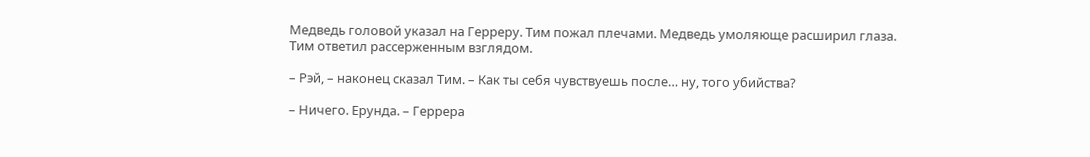Медведь головой указал на Герреру. Тим пожал плечами. Медведь умоляюще расширил глаза. Тим ответил рассерженным взглядом.

– Рэй, – наконец сказал Тим. – Как ты себя чувствуешь после… ну, того убийства?

– Ничего. Ерунда. – Геррера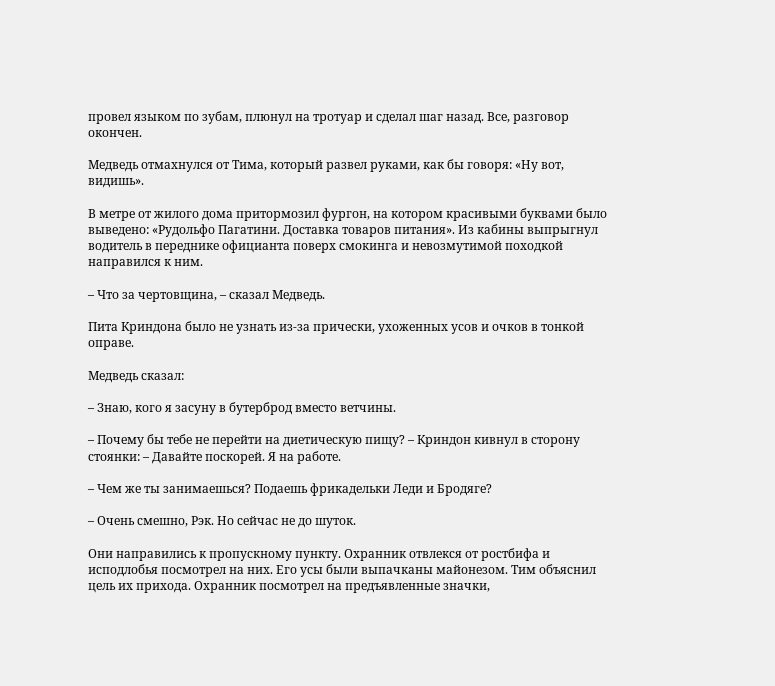провел языком по зубам, плюнул на тротуар и сделал шаг назад. Все, разговор окончен.

Медведь отмахнулся от Тима, который развел руками, как бы говоря: «Ну вот, видишь».

В метре от жилого дома притормозил фургон, на котором красивыми буквами было выведено: «Рудольфо Пагатини. Доставка товаров питания». Из кабины выпрыгнул водитель в переднике официанта поверх смокинга и невозмутимой походкой направился к ним.

– Что за чертовщина, – сказал Медведь.

Пита Криндона было не узнать из-за прически, ухоженных усов и очков в тонкой оправе.

Медведь сказал:

– Знаю, кого я засуну в бутерброд вместо ветчины.

– Почему бы тебе не перейти на диетическую пищу? – Криндон кивнул в сторону стоянки: – Давайте поскорей. Я на работе.

– Чем же ты занимаешься? Подаешь фрикадельки Леди и Бродяге?

– Очень смешно, Рэк. Но сейчас не до шуток.

Они направились к пропускному пункту. Охранник отвлекся от ростбифа и исподлобья посмотрел на них. Его усы были выпачканы майонезом. Тим объяснил цель их прихода. Охранник посмотрел на предъявленные значки,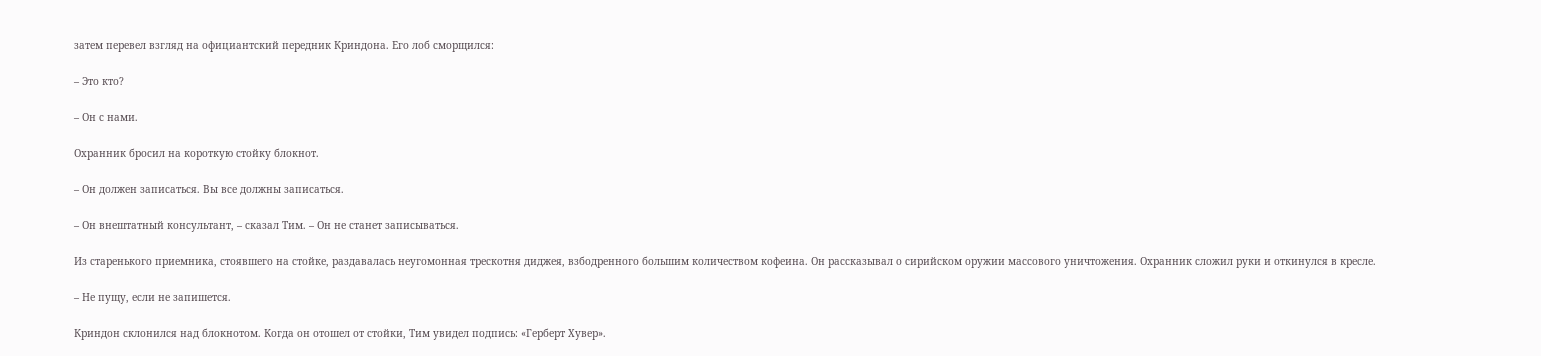затем перевел взгляд на официантский передник Криндона. Его лоб сморщился:

– Это кто?

– Он с нами.

Охранник бросил на короткую стойку блокнот.

– Он должен записаться. Вы все должны записаться.

– Он внештатный консультант, – сказал Тим. – Он не станет записываться.

Из старенького приемника, стоявшего на стойке, раздавалась неугомонная трескотня диджея, взбодренного большим количеством кофеина. Он рассказывал о сирийском оружии массового уничтожения. Охранник сложил руки и откинулся в кресле.

– Не пущу, если не запишется.

Криндон склонился над блокнотом. Когда он отошел от стойки, Тим увидел подпись: «Герберт Хувер».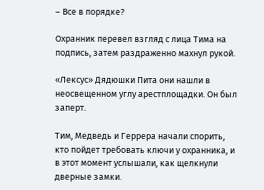– Все в порядке?

Охранник перевел взгляд с лица Тима на подпись, затем раздраженно махнул рукой.

«Лексус» Дядюшки Пита они нашли в неосвещенном углу арестплощадки. Он был заперт.

Тим, Медведь и Геррера начали спорить, кто пойдет требовать ключи у охранника, и в этот момент услышали, как щелкнули дверные замки.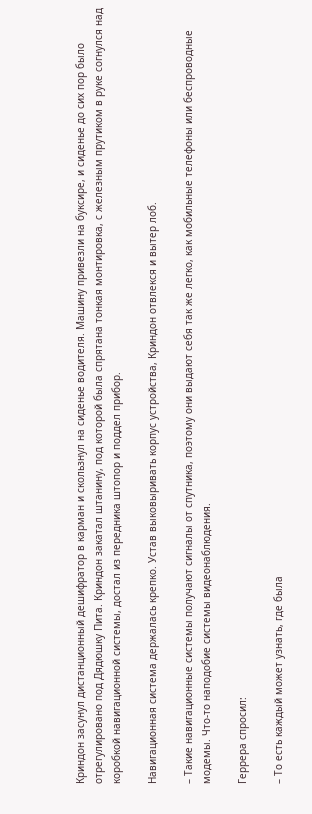Криндон засунул дистанционный дешифратор в карман и скользнул на сиденье водителя. Машину привезли на буксире, и сиденье до сих пор было отрегулировано под Дядюшку Пита. Криндон закатал штанину, под которой была спрятана тонкая монтировка, с железным прутиком в руке согнулся над коробкой навигационной системы, достал из передника штопор и поддел прибор.

Навигационная система держалась крепко. Устав выковыривать корпус устройства, Криндон отвлекся и вытер лоб.

– Такие навигационные системы получают сигналы от спутника, поэтому они выдают себя так же легко, как мобильные телефоны или беспроводные модемы. Что-то наподобие системы видеонаблюдения.

Геррера спросил:

– То есть каждый может узнать, где была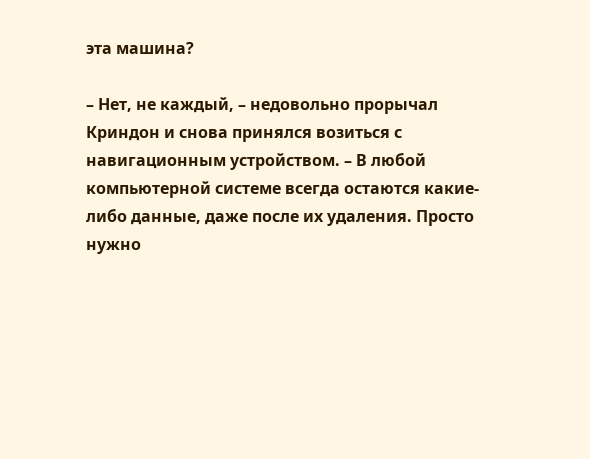эта машина?

– Нет, не каждый, – недовольно прорычал Криндон и снова принялся возиться с навигационным устройством. – В любой компьютерной системе всегда остаются какие-либо данные, даже после их удаления. Просто нужно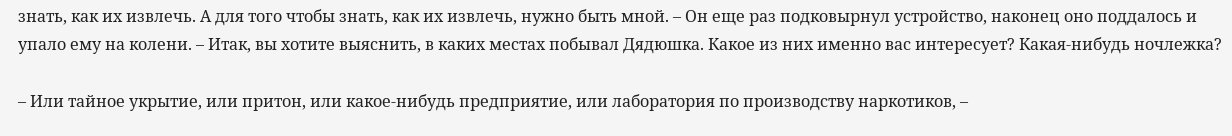знать, как их извлечь. А для того чтобы знать, как их извлечь, нужно быть мной. – Он еще раз подковырнул устройство, наконец оно поддалось и упало ему на колени. – Итак, вы хотите выяснить, в каких местах побывал Дядюшка. Какое из них именно вас интересует? Какая-нибудь ночлежка?

– Или тайное укрытие, или притон, или какое-нибудь предприятие, или лаборатория по производству наркотиков, –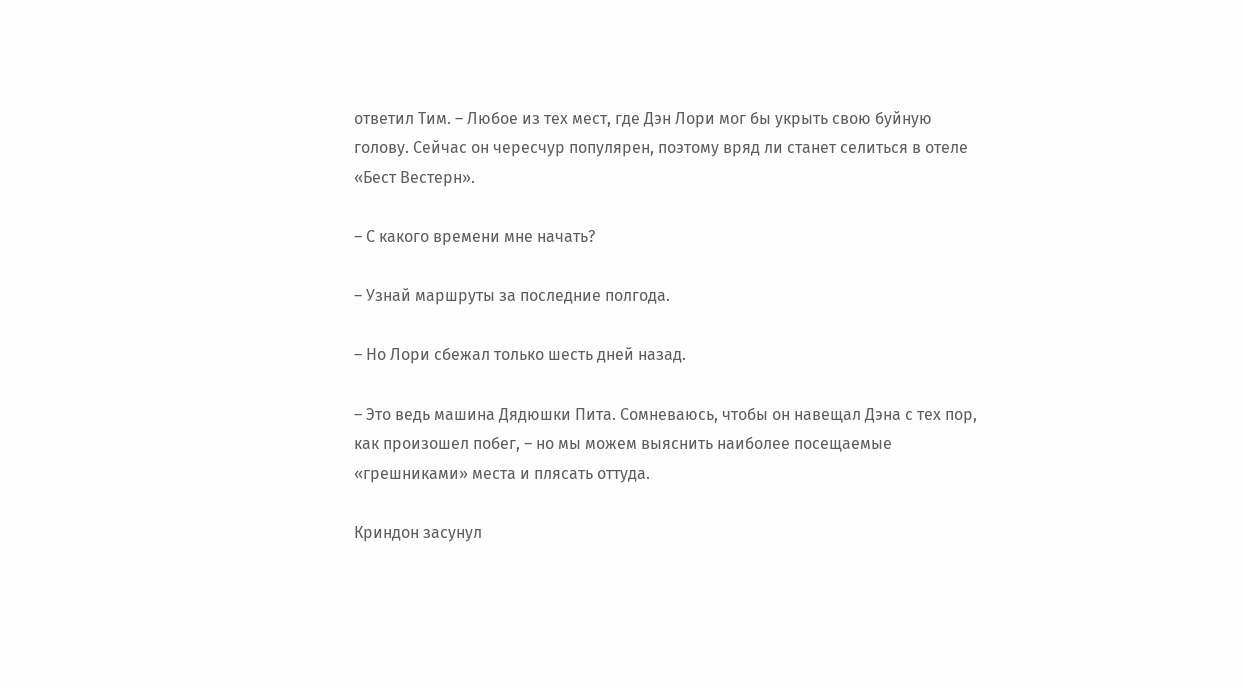ответил Тим. – Любое из тех мест, где Дэн Лори мог бы укрыть свою буйную голову. Сейчас он чересчур популярен, поэтому вряд ли станет селиться в отеле «Бест Вестерн».

– С какого времени мне начать?

– Узнай маршруты за последние полгода.

– Но Лори сбежал только шесть дней назад.

– Это ведь машина Дядюшки Пита. Сомневаюсь, чтобы он навещал Дэна с тех пор, как произошел побег, – но мы можем выяснить наиболее посещаемые «грешниками» места и плясать оттуда.

Криндон засунул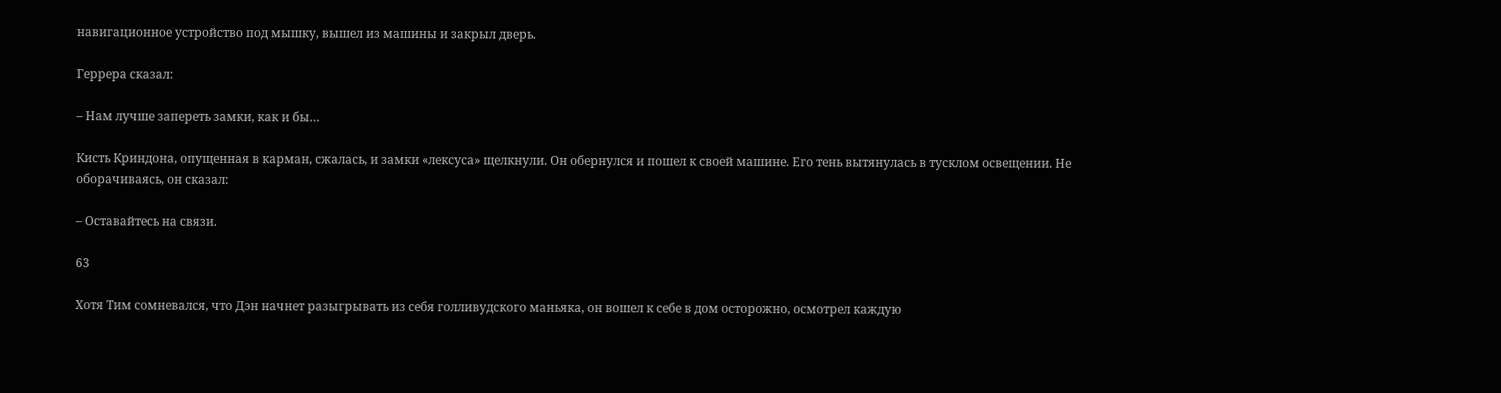навигационное устройство под мышку, вышел из машины и закрыл дверь.

Геррера сказал:

– Нам лучше запереть замки, как и бы…

Кисть Криндона, опущенная в карман, сжалась, и замки «лексуса» щелкнули. Он обернулся и пошел к своей машине. Его тень вытянулась в тусклом освещении. Не оборачиваясь, он сказал:

– Оставайтесь на связи.

63

Хотя Тим сомневался, что Дэн начнет разыгрывать из себя голливудского маньяка, он вошел к себе в дом осторожно, осмотрел каждую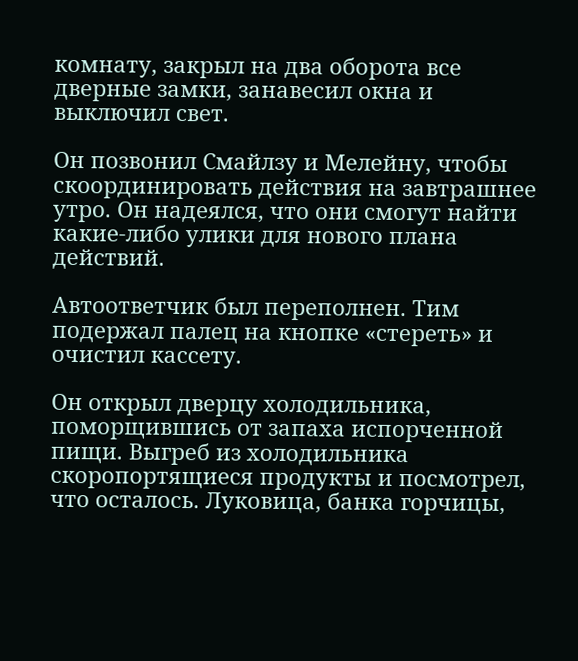комнату, закрыл на два оборота все дверные замки, занавесил окна и выключил свет.

Он позвонил Смайлзу и Мелейну, чтобы скоординировать действия на завтрашнее утро. Он надеялся, что они смогут найти какие-либо улики для нового плана действий.

Автоответчик был переполнен. Тим подержал палец на кнопке «стереть» и очистил кассету.

Он открыл дверцу холодильника, поморщившись от запаха испорченной пищи. Выгреб из холодильника скоропортящиеся продукты и посмотрел, что осталось. Луковица, банка горчицы,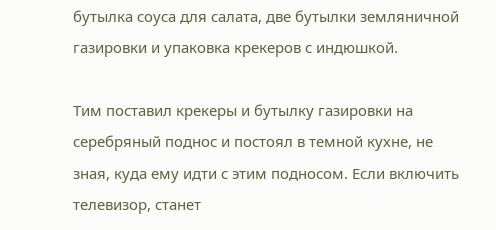бутылка соуса для салата, две бутылки земляничной газировки и упаковка крекеров с индюшкой.

Тим поставил крекеры и бутылку газировки на серебряный поднос и постоял в темной кухне, не зная, куда ему идти с этим подносом. Если включить телевизор, станет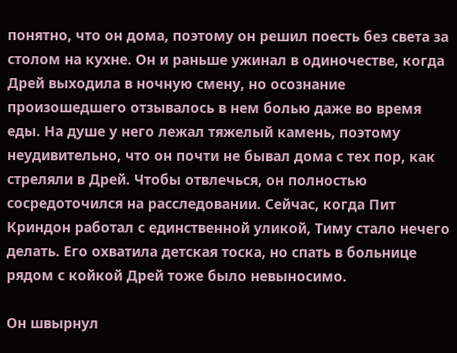понятно, что он дома, поэтому он решил поесть без света за столом на кухне. Он и раньше ужинал в одиночестве, когда Дрей выходила в ночную смену, но осознание произошедшего отзывалось в нем болью даже во время еды. На душе у него лежал тяжелый камень, поэтому неудивительно, что он почти не бывал дома с тех пор, как стреляли в Дрей. Чтобы отвлечься, он полностью сосредоточился на расследовании. Сейчас, когда Пит Криндон работал с единственной уликой, Тиму стало нечего делать. Его охватила детская тоска, но спать в больнице рядом с койкой Дрей тоже было невыносимо.

Он швырнул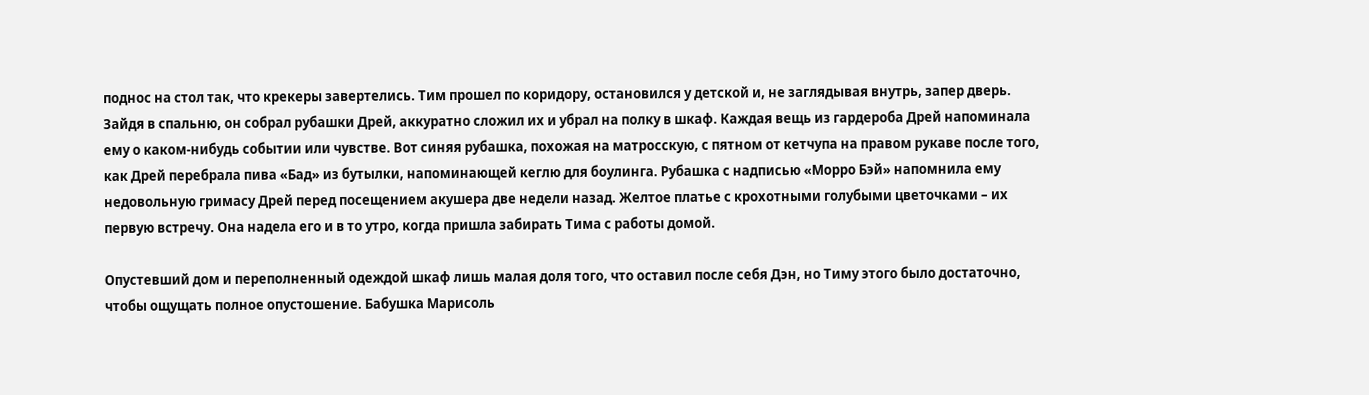поднос на стол так, что крекеры завертелись. Тим прошел по коридору, остановился у детской и, не заглядывая внутрь, запер дверь. Зайдя в спальню, он собрал рубашки Дрей, аккуратно сложил их и убрал на полку в шкаф. Каждая вещь из гардероба Дрей напоминала ему о каком-нибудь событии или чувстве. Вот синяя рубашка, похожая на матросскую, с пятном от кетчупа на правом рукаве после того, как Дрей перебрала пива «Бад» из бутылки, напоминающей кеглю для боулинга. Рубашка с надписью «Морро Бэй» напомнила ему недовольную гримасу Дрей перед посещением акушера две недели назад. Желтое платье с крохотными голубыми цветочками – их первую встречу. Она надела его и в то утро, когда пришла забирать Тима с работы домой.

Опустевший дом и переполненный одеждой шкаф лишь малая доля того, что оставил после себя Дэн, но Тиму этого было достаточно, чтобы ощущать полное опустошение. Бабушка Марисоль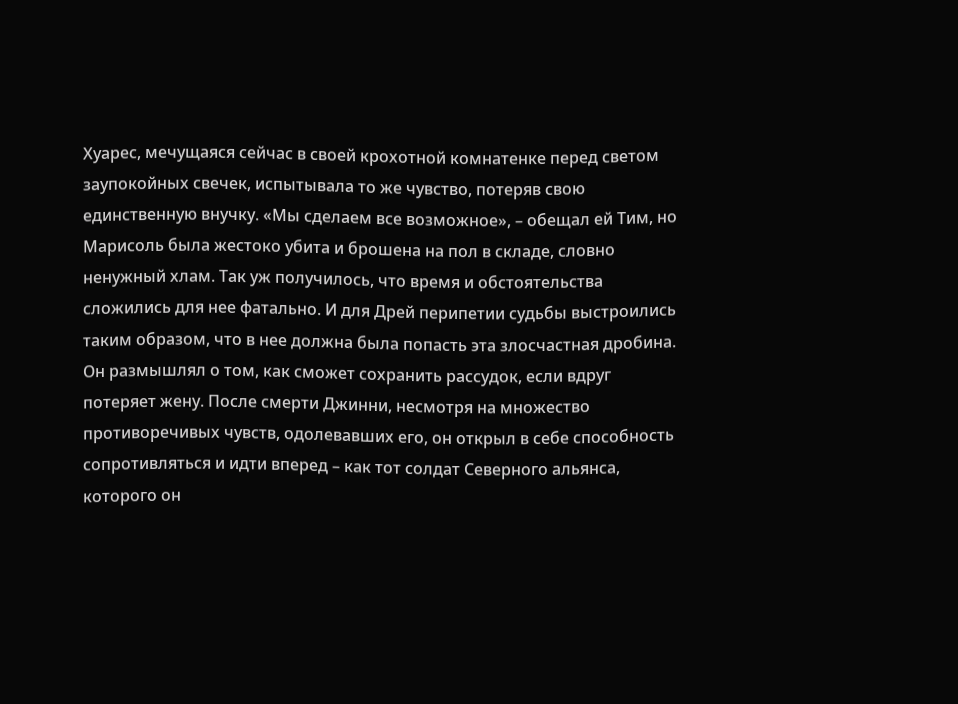Хуарес, мечущаяся сейчас в своей крохотной комнатенке перед светом заупокойных свечек, испытывала то же чувство, потеряв свою единственную внучку. «Мы сделаем все возможное», – обещал ей Тим, но Марисоль была жестоко убита и брошена на пол в складе, словно ненужный хлам. Так уж получилось, что время и обстоятельства сложились для нее фатально. И для Дрей перипетии судьбы выстроились таким образом, что в нее должна была попасть эта злосчастная дробина. Он размышлял о том, как сможет сохранить рассудок, если вдруг потеряет жену. После смерти Джинни, несмотря на множество противоречивых чувств, одолевавших его, он открыл в себе способность сопротивляться и идти вперед – как тот солдат Северного альянса, которого он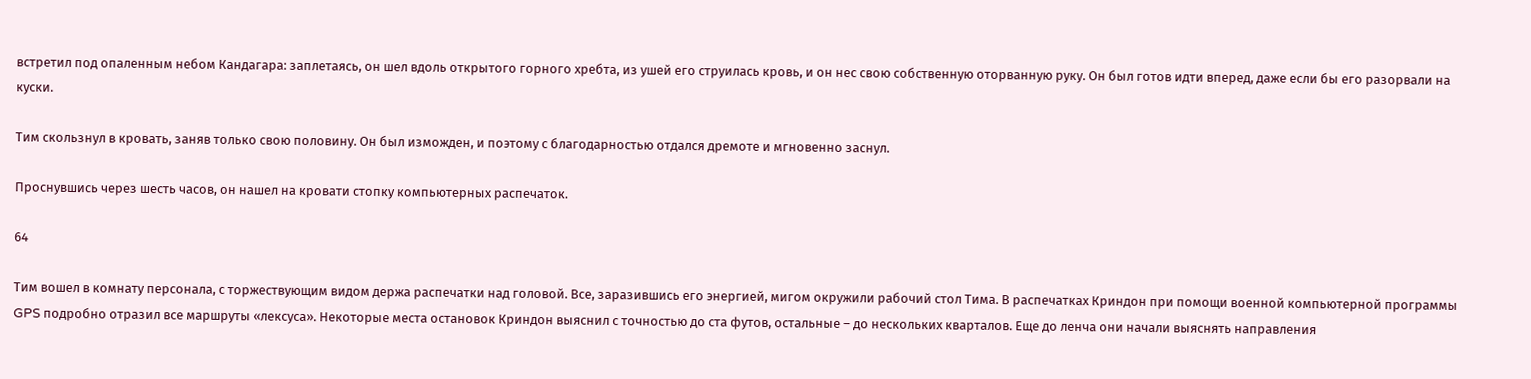встретил под опаленным небом Кандагара: заплетаясь, он шел вдоль открытого горного хребта, из ушей его струилась кровь, и он нес свою собственную оторванную руку. Он был готов идти вперед, даже если бы его разорвали на куски.

Тим скользнул в кровать, заняв только свою половину. Он был изможден, и поэтому с благодарностью отдался дремоте и мгновенно заснул.

Проснувшись через шесть часов, он нашел на кровати стопку компьютерных распечаток.

64

Тим вошел в комнату персонала, с торжествующим видом держа распечатки над головой. Все, заразившись его энергией, мигом окружили рабочий стол Тима. В распечатках Криндон при помощи военной компьютерной программы GPS подробно отразил все маршруты «лексуса». Некоторые места остановок Криндон выяснил с точностью до ста футов, остальные – до нескольких кварталов. Еще до ленча они начали выяснять направления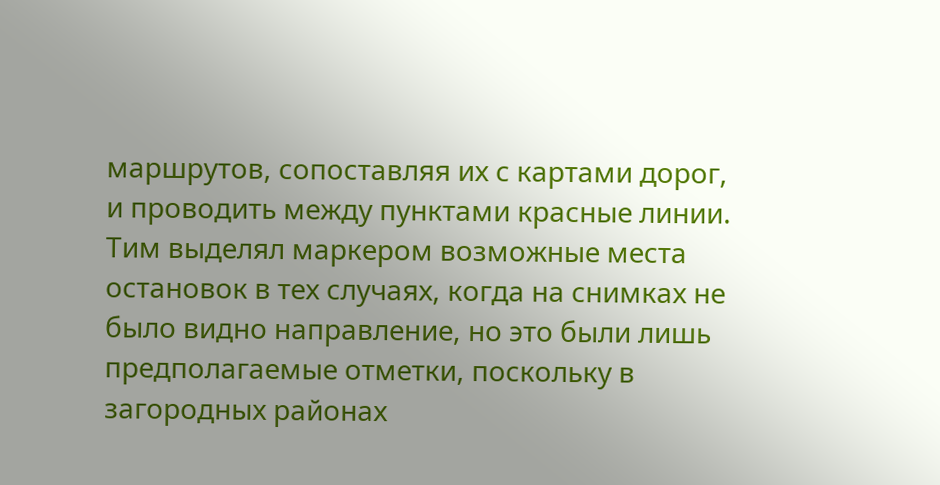маршрутов, сопоставляя их с картами дорог, и проводить между пунктами красные линии. Тим выделял маркером возможные места остановок в тех случаях, когда на снимках не было видно направление, но это были лишь предполагаемые отметки, поскольку в загородных районах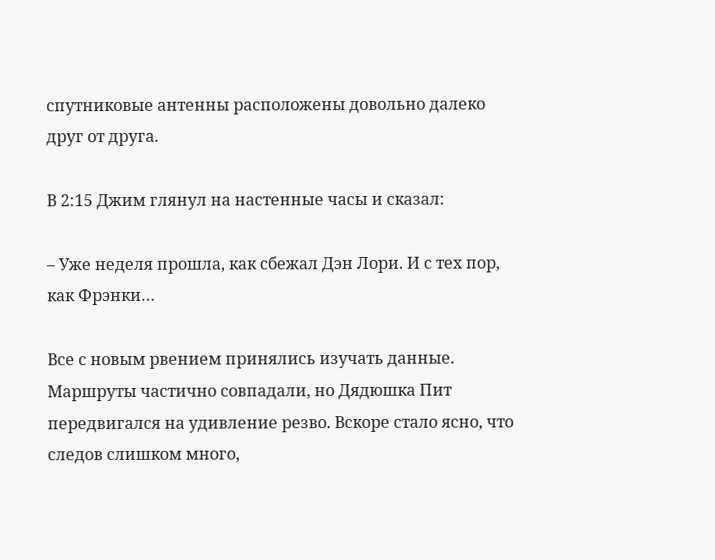спутниковые антенны расположены довольно далеко друг от друга.

В 2:15 Джим глянул на настенные часы и сказал:

– Уже неделя прошла, как сбежал Дэн Лори. И с тех пор, как Фрэнки…

Все с новым рвением принялись изучать данные. Маршруты частично совпадали, но Дядюшка Пит передвигался на удивление резво. Вскоре стало ясно, что следов слишком много,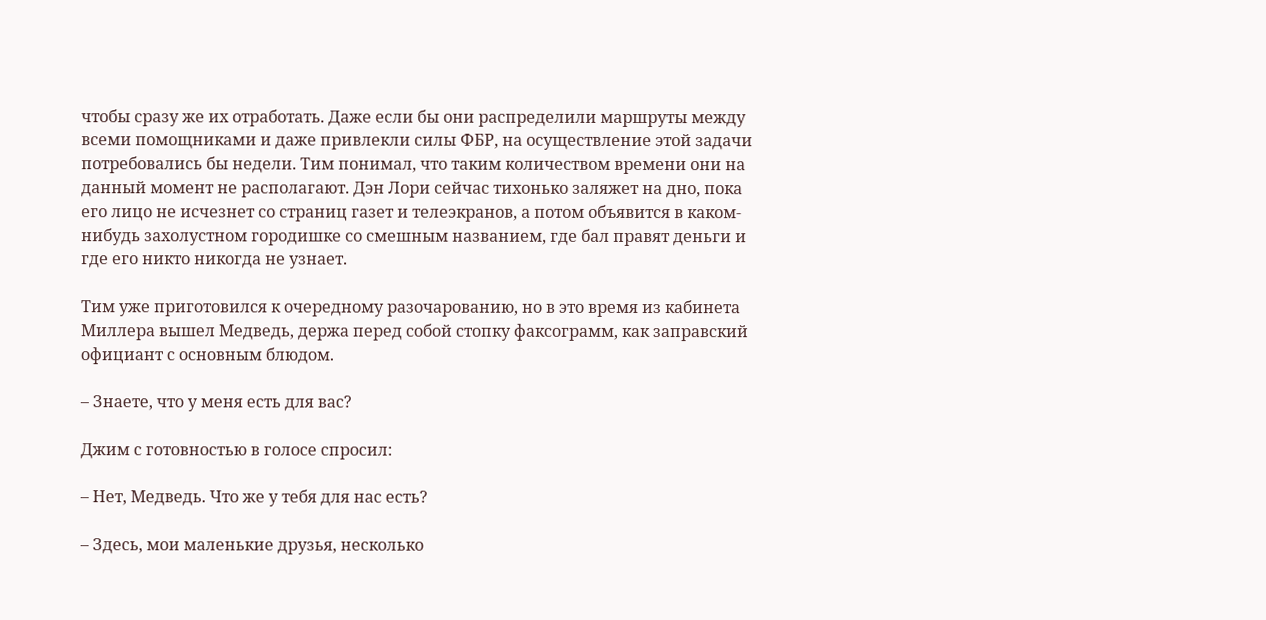чтобы сразу же их отработать. Даже если бы они распределили маршруты между всеми помощниками и даже привлекли силы ФБР, на осуществление этой задачи потребовались бы недели. Тим понимал, что таким количеством времени они на данный момент не располагают. Дэн Лори сейчас тихонько заляжет на дно, пока его лицо не исчезнет со страниц газет и телеэкранов, а потом объявится в каком-нибудь захолустном городишке со смешным названием, где бал правят деньги и где его никто никогда не узнает.

Тим уже приготовился к очередному разочарованию, но в это время из кабинета Миллера вышел Медведь, держа перед собой стопку факсограмм, как заправский официант с основным блюдом.

– Знаете, что у меня есть для вас?

Джим с готовностью в голосе спросил:

– Нет, Медведь. Что же у тебя для нас есть?

– Здесь, мои маленькие друзья, несколько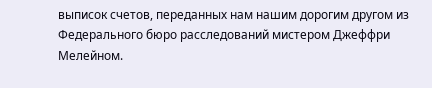выписок счетов, переданных нам нашим дорогим другом из Федерального бюро расследований мистером Джеффри Мелейном.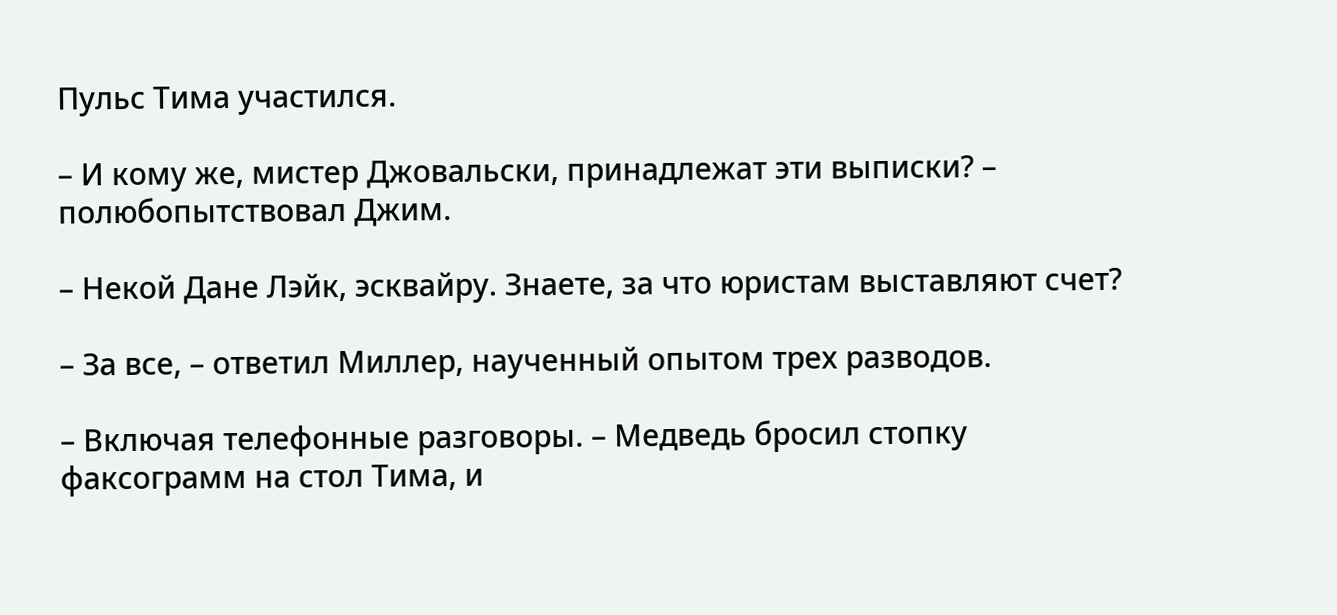Пульс Тима участился.

– И кому же, мистер Джовальски, принадлежат эти выписки? – полюбопытствовал Джим.

– Некой Дане Лэйк, эсквайру. Знаете, за что юристам выставляют счет?

– За все, – ответил Миллер, наученный опытом трех разводов.

– Включая телефонные разговоры. – Медведь бросил стопку факсограмм на стол Тима, и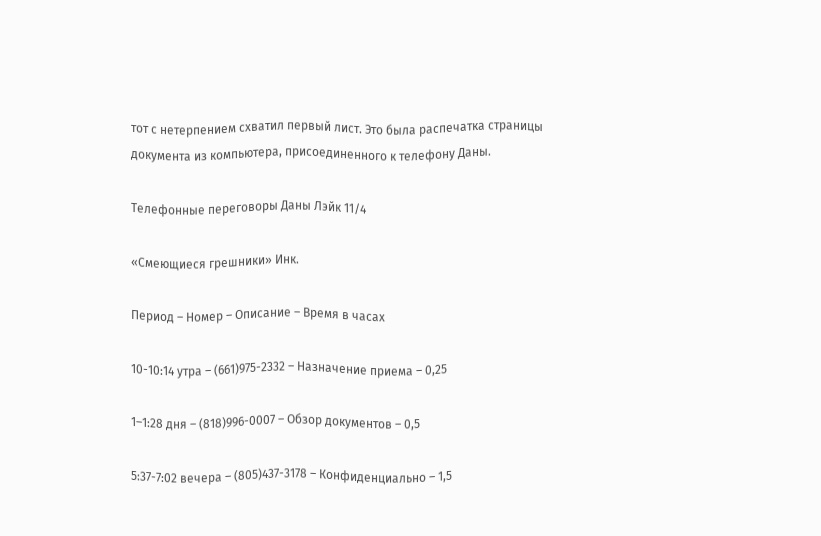тот с нетерпением схватил первый лист. Это была распечатка страницы документа из компьютера, присоединенного к телефону Даны.

Телефонные переговоры Даны Лэйк 11/4

«Смеющиеся грешники» Инк.

Период – Номер – Описание – Время в часах

10-10:14 утра – (661)975-2332 – Назначение приема – 0,25

1–1:28 дня – (818)996-0007 – Обзор документов – 0,5

5:37-7:02 вечера – (805)437-3178 – Конфиденциально – 1,5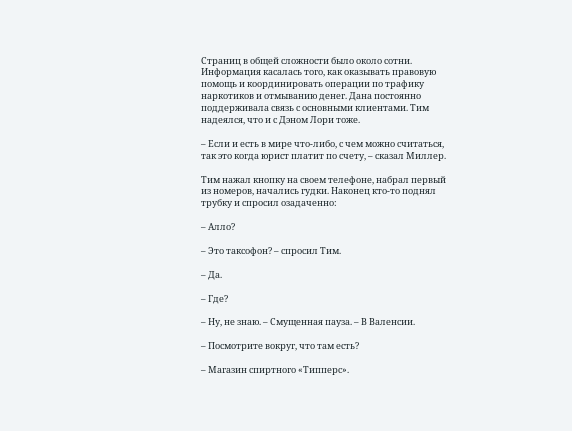Страниц в общей сложности было около сотни. Информация касалась того, как оказывать правовую помощь и координировать операции по трафику наркотиков и отмыванию денег. Дана постоянно поддерживала связь с основными клиентами. Тим надеялся, что и с Дэном Лори тоже.

– Если и есть в мире что-либо, с чем можно считаться, так это когда юрист платит по счету, – сказал Миллер.

Тим нажал кнопку на своем телефоне, набрал первый из номеров, начались гудки. Наконец кто-то поднял трубку и спросил озадаченно:

– Алло?

– Это таксофон? – спросил Тим.

– Да.

– Где?

– Ну, не знаю. – Смущенная пауза. – В Валенсии.

– Посмотрите вокруг, что там есть?

– Магазин спиртного «Типперс».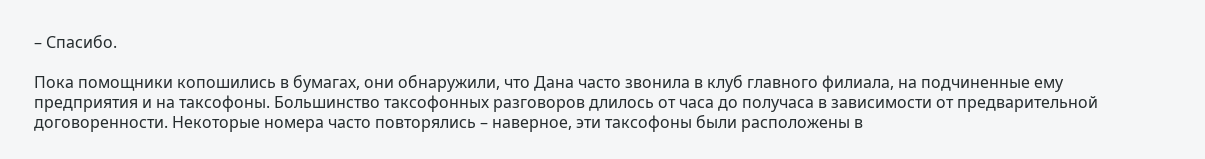– Спасибо.

Пока помощники копошились в бумагах, они обнаружили, что Дана часто звонила в клуб главного филиала, на подчиненные ему предприятия и на таксофоны. Большинство таксофонных разговоров длилось от часа до получаса в зависимости от предварительной договоренности. Некоторые номера часто повторялись – наверное, эти таксофоны были расположены в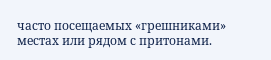часто посещаемых «грешниками» местах или рядом с притонами.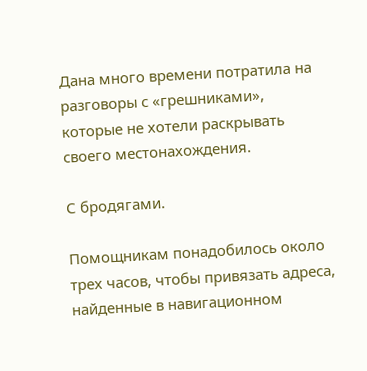Дана много времени потратила на разговоры с «грешниками», которые не хотели раскрывать своего местонахождения.

С бродягами.

Помощникам понадобилось около трех часов, чтобы привязать адреса, найденные в навигационном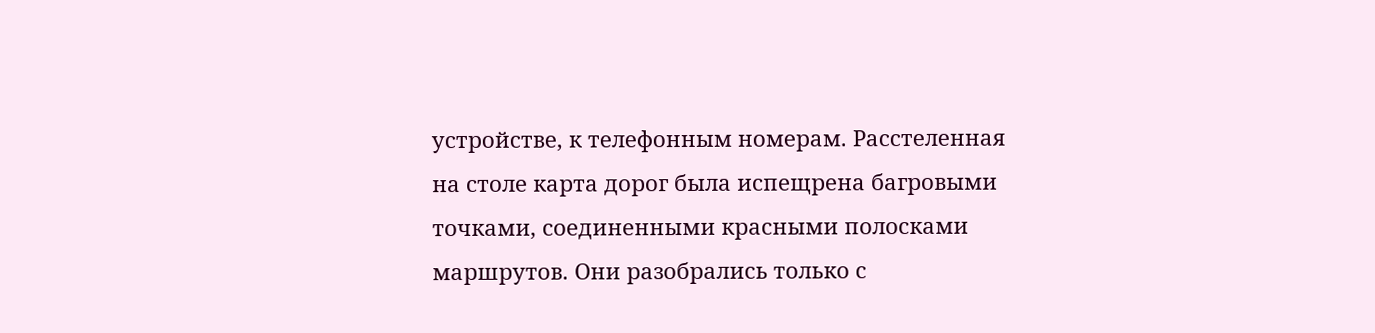устройстве, к телефонным номерам. Расстеленная на столе карта дорог была испещрена багровыми точками, соединенными красными полосками маршрутов. Они разобрались только с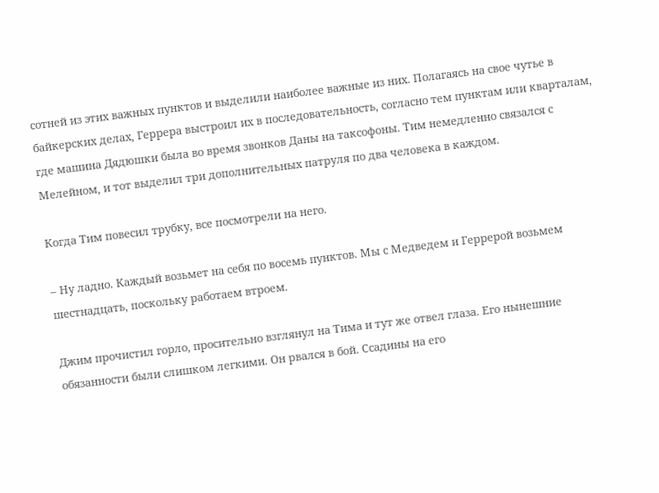сотней из этих важных пунктов и выделили наиболее важные из них. Полагаясь на свое чутье в байкерских делах, Геррера выстроил их в последовательность, согласно тем пунктам или кварталам, где машина Дядюшки была во время звонков Даны на таксофоны. Тим немедленно связался с Мелейном, и тот выделил три дополнительных патруля по два человека в каждом.

Когда Тим повесил трубку, все посмотрели на него.

– Ну ладно. Каждый возьмет на себя по восемь пунктов. Мы с Медведем и Геррерой возьмем шестнадцать, поскольку работаем втроем.

Джим прочистил горло, просительно взглянул на Тима и тут же отвел глаза. Его нынешние обязанности были слишком легкими. Он рвался в бой. Ссадины на его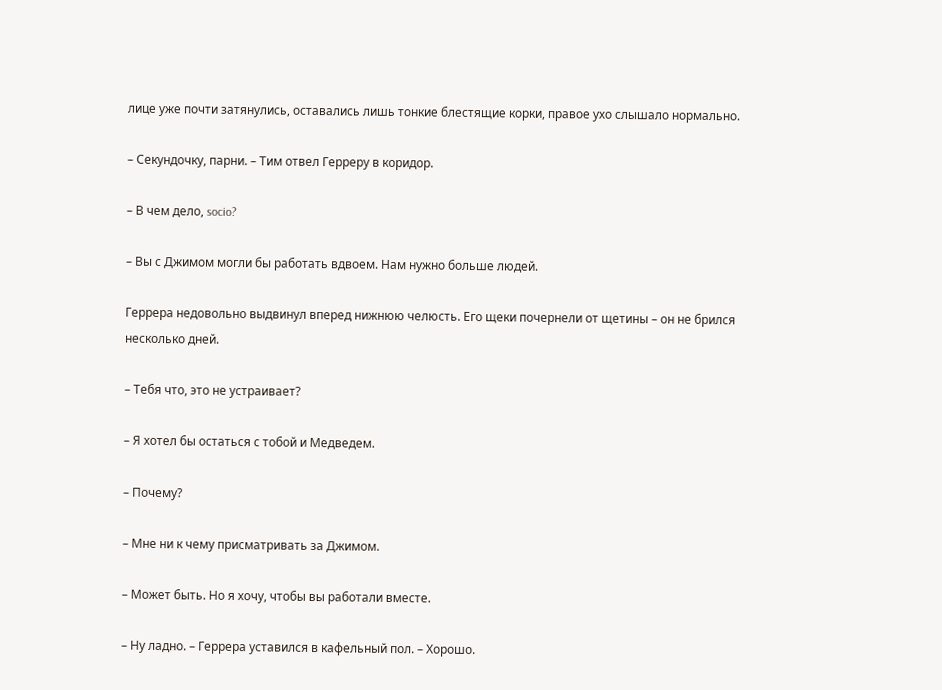лице уже почти затянулись, оставались лишь тонкие блестящие корки, правое ухо слышало нормально.

– Секундочку, парни. – Тим отвел Герреру в коридор.

– В чем дело, socio?

– Вы с Джимом могли бы работать вдвоем. Нам нужно больше людей.

Геррера недовольно выдвинул вперед нижнюю челюсть. Его щеки почернели от щетины – он не брился несколько дней.

– Тебя что, это не устраивает?

– Я хотел бы остаться с тобой и Медведем.

– Почему?

– Мне ни к чему присматривать за Джимом.

– Может быть. Но я хочу, чтобы вы работали вместе.

– Ну ладно. – Геррера уставился в кафельный пол. – Хорошо.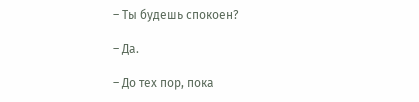– Ты будешь спокоен?

– Да.

– До тех пор, пока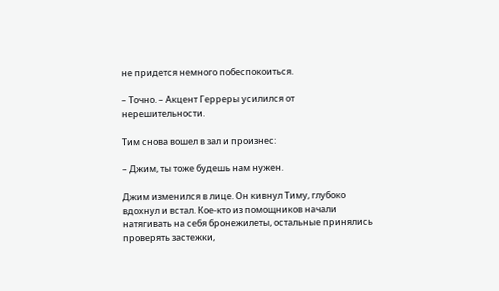не придется немного побеспокоиться.

– Точно. – Акцент Герреры усилился от нерешительности.

Тим снова вошел в зал и произнес:

– Джим, ты тоже будешь нам нужен.

Джим изменился в лице. Он кивнул Тиму, глубоко вдохнул и встал. Кое-кто из помощников начали натягивать на себя бронежилеты, остальные принялись проверять застежки,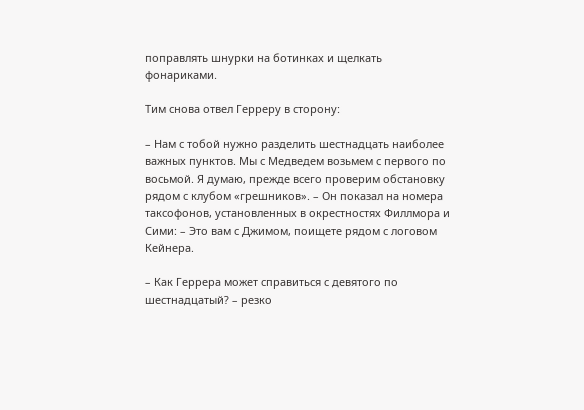поправлять шнурки на ботинках и щелкать фонариками.

Тим снова отвел Герреру в сторону:

– Нам с тобой нужно разделить шестнадцать наиболее важных пунктов. Мы с Медведем возьмем с первого по восьмой. Я думаю, прежде всего проверим обстановку рядом с клубом «грешников». – Он показал на номера таксофонов, установленных в окрестностях Филлмора и Сими: – Это вам с Джимом, поищете рядом с логовом Кейнера.

– Как Геррера может справиться с девятого по шестнадцатый? – резко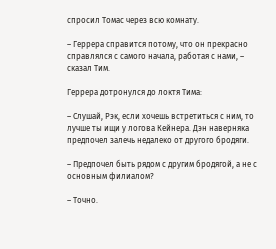спросил Томас через всю комнату.

– Геррера справится потому, что он прекрасно справлялся с самого начала, работая с нами, – сказал Тим.

Геррера дотронулся до локтя Тима:

– Слушай, Рэк, если хочешь встретиться с ним, то лучше ты ищи у логова Кейнера. Дэн наверняка предпочел залечь недалеко от другого бродяги.

– Предпочел быть рядом с другим бродягой, а не с основным филиалом?

– Точно.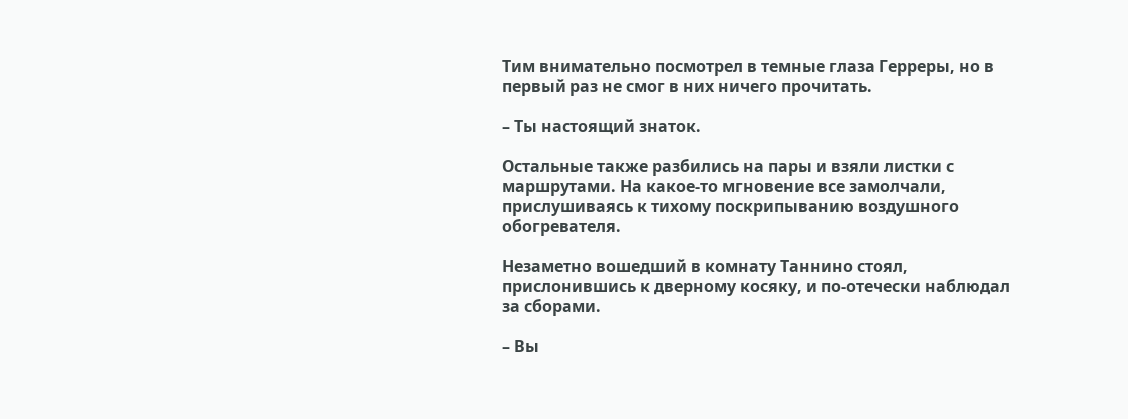Тим внимательно посмотрел в темные глаза Герреры, но в первый раз не смог в них ничего прочитать.

– Ты настоящий знаток.

Остальные также разбились на пары и взяли листки с маршрутами. На какое-то мгновение все замолчали, прислушиваясь к тихому поскрипыванию воздушного обогревателя.

Незаметно вошедший в комнату Таннино стоял, прислонившись к дверному косяку, и по-отечески наблюдал за сборами.

– Вы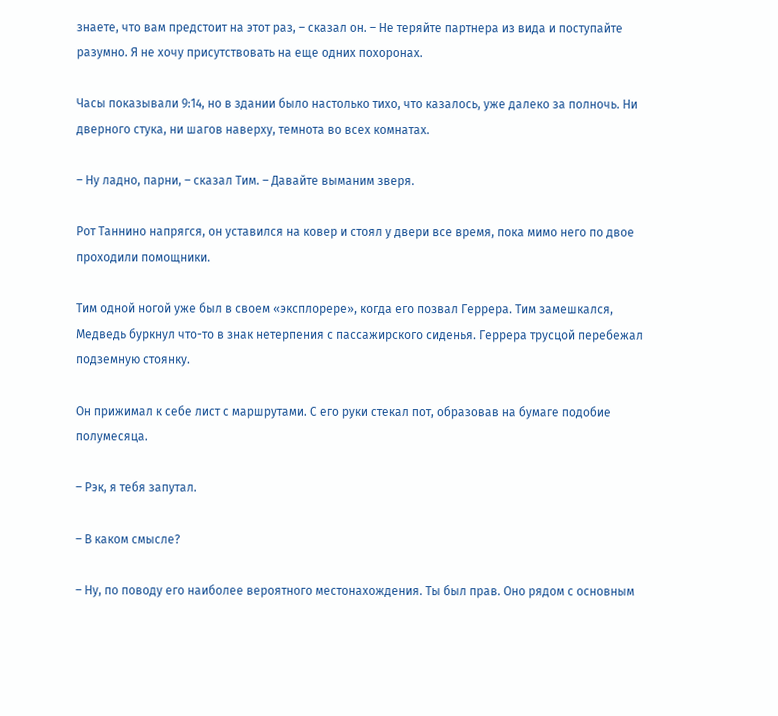знаете, что вам предстоит на этот раз, – сказал он. – Не теряйте партнера из вида и поступайте разумно. Я не хочу присутствовать на еще одних похоронах.

Часы показывали 9:14, но в здании было настолько тихо, что казалось, уже далеко за полночь. Ни дверного стука, ни шагов наверху, темнота во всех комнатах.

– Ну ладно, парни, – сказал Тим. – Давайте выманим зверя.

Рот Таннино напрягся, он уставился на ковер и стоял у двери все время, пока мимо него по двое проходили помощники.

Тим одной ногой уже был в своем «эксплорере», когда его позвал Геррера. Тим замешкался, Медведь буркнул что-то в знак нетерпения с пассажирского сиденья. Геррера трусцой перебежал подземную стоянку.

Он прижимал к себе лист с маршрутами. С его руки стекал пот, образовав на бумаге подобие полумесяца.

– Рэк, я тебя запутал.

– В каком смысле?

– Ну, по поводу его наиболее вероятного местонахождения. Ты был прав. Оно рядом с основным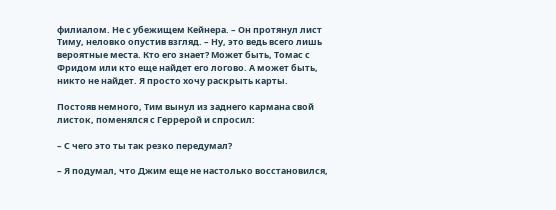филиалом. Не с убежищем Кейнера. – Он протянул лист Тиму, неловко опустив взгляд. – Ну, это ведь всего лишь вероятные места. Кто его знает? Может быть, Томас с Фридом или кто еще найдет его логово. А может быть, никто не найдет. Я просто хочу раскрыть карты.

Постояв немного, Тим вынул из заднего кармана свой листок, поменялся с Геррерой и спросил:

– С чего это ты так резко передумал?

– Я подумал, что Джим еще не настолько восстановился,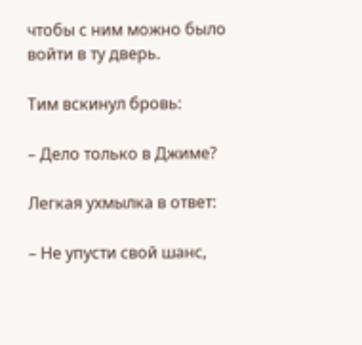чтобы с ним можно было войти в ту дверь.

Тим вскинул бровь:

– Дело только в Джиме?

Легкая ухмылка в ответ:

– Не упусти свой шанс,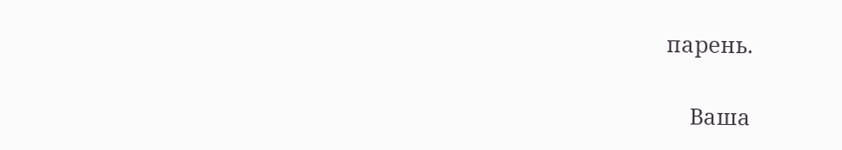парень.


    Ваша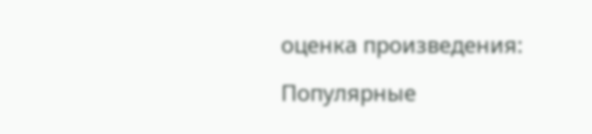оценка произведения:

Популярные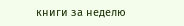книги за неделю